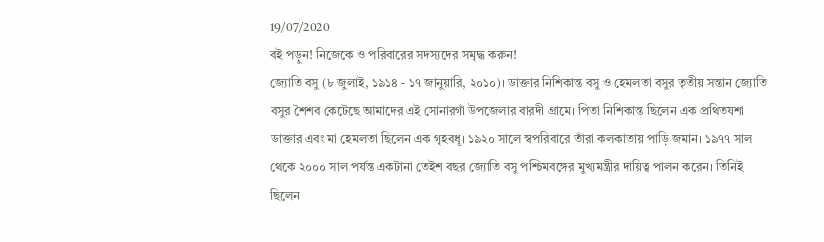19/07/2020
বই পড়ুন! নিজেকে ও পরিবারের সদস্যদের সমৃদ্ধ করুন!
জ্যোতি বসু (৮ জুলাই, ১৯১৪ - ১৭ জানুয়ারি, ২০১০)। ডাক্তার নিশিকান্ত বসু ও হেমলতা বসুর তৃতীয় সন্তান জ্যোতি বসুর শৈশব কেটেছে আমাদের এই সোনারগাঁ উপজেলার বারদী গ্রামে। পিতা নিশিকান্ত ছিলেন এক প্রথিতযশা ডাক্তার এবং মা হেমলতা ছিলেন এক গৃহবধূ। ১৯২০ সালে স্বপরিবারে তাঁরা কলকাতায় পাড়ি জমান। ১৯৭৭ সাল থেকে ২০০০ সাল পর্যন্ত একটানা তেইশ বছর জ্যোতি বসু পশ্চিমবঙ্গের মুখ্যমন্ত্রীর দায়িত্ব পালন করেন। তিনিই ছিলেন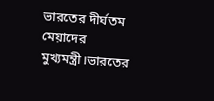ভারতের দীর্ঘতম মেয়াদের মুখ্যমন্ত্রী।ভারতের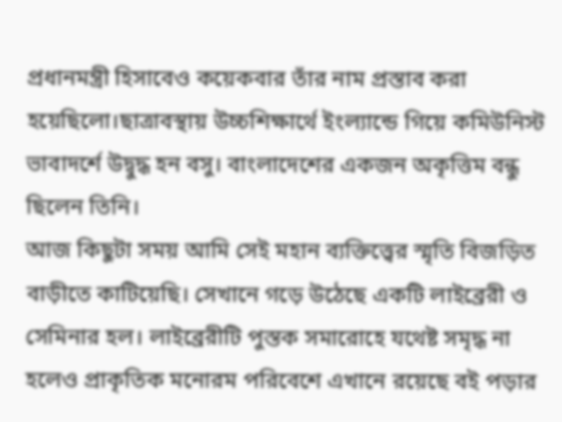প্রধানমন্ত্রী হিসাবেও কয়েকবার তাঁর নাম প্রস্তাব করা হয়েছিলো।ছাত্রাবস্থায় উচ্চশিক্ষার্থে ইংল্যান্ডে গিয়ে কমিউনিস্ট ভাবাদর্শে উদ্বুদ্ধ হন বসু। বাংলাদেশের একজন অকৃত্তিম বন্ধু ছিলেন তিনি।
আজ কিছুটা সময় আমি সেই মহান ব্যক্তিত্ত্বের স্মৃতি বিজড়িত বাড়ীতে কাটিয়েছি। সেখানে গড়ে উঠেছে একটি লাইব্রেরী ও সেমিনার হল। লাইব্রেরীটি পুস্তক সমারোহে যথেষ্ট সমৃদ্ধ না হলেও প্রাকৃতিক মনোরম পরিবেশে এখানে রয়েছে বই পড়ার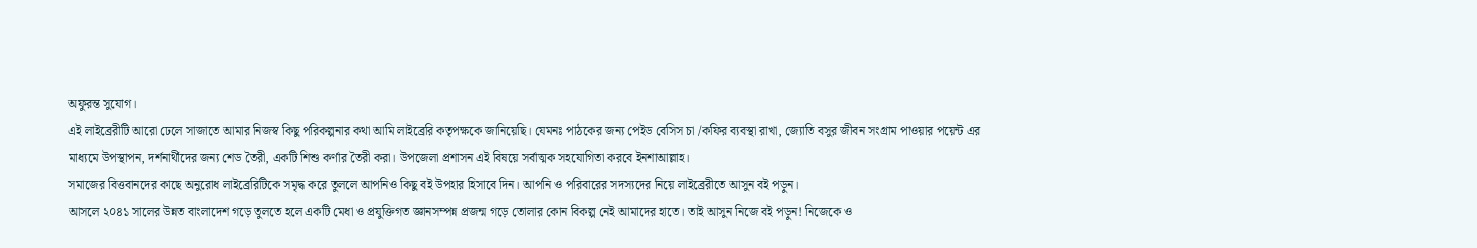অফুরন্ত সুযোগ।
এই লাইব্রেরীটি আরো ঢেলে সাজাতে আমার নিজস্ব কিছু পরিকল্পনার কথা আমি লাইব্রেরি কতৃপক্ষকে জানিয়েছি। যেমনঃ পাঠকের জন্য পেইড বেসিস চা /কফির ব্যবস্থা রাখা, জ্যোতি বসুর জীবন সংগ্রাম পাওয়ার পয়েন্ট এর মাধ্যমে উপস্থাপন, দর্শনার্থীদের জন্য শেড তৈরী, একটি শিশু কর্ণার তৈরী করা। উপজেলা প্রশাসন এই বিষয়ে সর্বাত্মক সহযোগিতা করবে ইনশাআল্লাহ।
সমাজের বিত্তবানদের কাছে অনুরোধ লাইব্রেরিটিকে সমৃদ্ধ করে তুললে আপনিও কিছু বই উপহার হিসাবে দিন। আপনি ও পরিবারের সদস্যদের নিয়ে লাইব্রেরীতে আসুন বই পড়ুন।
আসলে ২০৪১ সালের উন্নত বাংলাদেশ গড়ে তুলতে হলে একটি মেধা ও প্রযুক্তিগত জ্ঞানসম্পন্ন প্রজন্ম গড়ে তোলার কোন বিকল্প নেই আমাদের হাতে। তাই আসুন নিজে বই পড়ুন! নিজেকে ও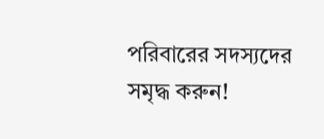পরিবারের সদস্যদের সমৃদ্ধ করুন!